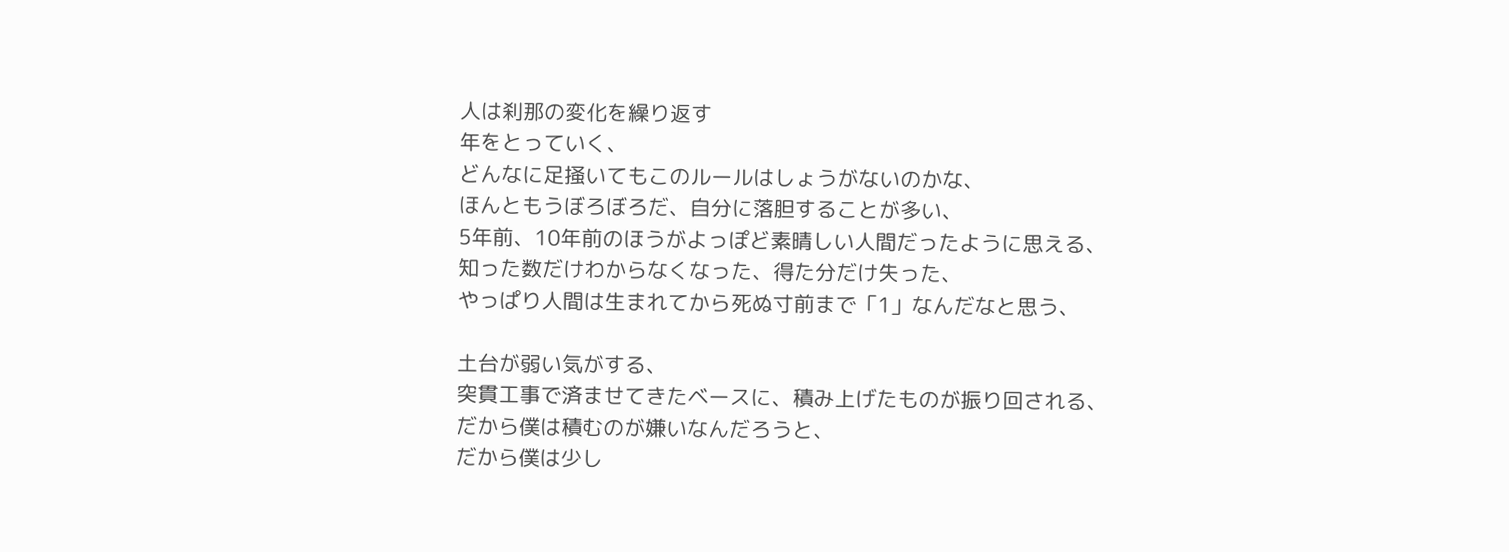人は刹那の変化を繰り返す
年をとっていく、
どんなに足掻いてもこのルールはしょうがないのかな、
ほんともうぼろぼろだ、自分に落胆することが多い、
5年前、10年前のほうがよっぽど素晴しい人間だったように思える、
知った数だけわからなくなった、得た分だけ失った、
やっぱり人間は生まれてから死ぬ寸前まで「1」なんだなと思う、

土台が弱い気がする、
突貫工事で済ませてきたベースに、積み上げたものが振り回される、
だから僕は積むのが嫌いなんだろうと、
だから僕は少し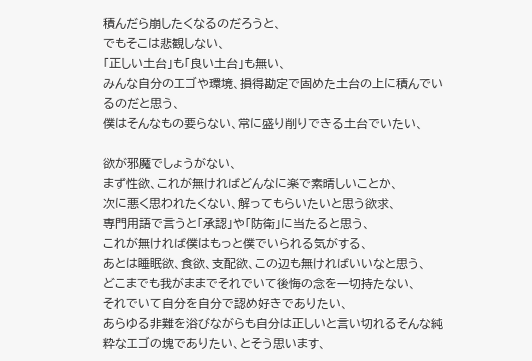積んだら崩したくなるのだろうと、
でもそこは悲観しない、
「正しい土台」も「良い土台」も無い、
みんな自分のエゴや環境、損得勘定で固めた土台の上に積んでいるのだと思う、
僕はそんなもの要らない、常に盛り削りできる土台でいたい、

欲が邪魔でしょうがない、
まず性欲、これが無ければどんなに楽で素晴しいことか、
次に悪く思われたくない、解ってもらいたいと思う欲求、
専門用語で言うと「承認」や「防衛」に当たると思う、
これが無ければ僕はもっと僕でいられる気がする、
あとは睡眠欲、食欲、支配欲、この辺も無ければいいなと思う、
どこまでも我がままでそれでいて後悔の念を一切持たない、
それでいて自分を自分で認め好きでありたい、
あらゆる非難を浴びながらも自分は正しいと言い切れるそんな純粋なエゴの塊でありたい、とそう思います、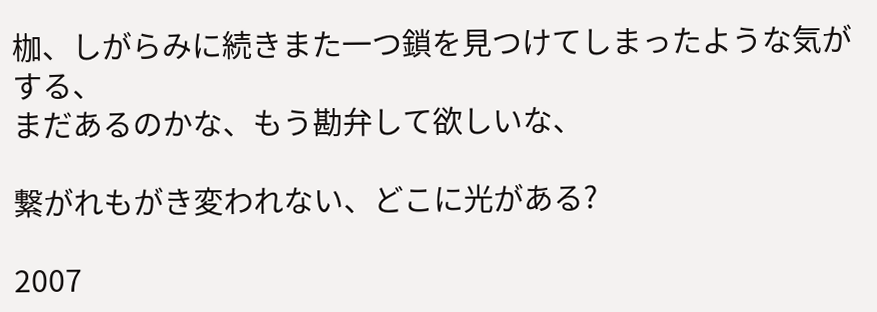枷、しがらみに続きまた一つ鎖を見つけてしまったような気がする、
まだあるのかな、もう勘弁して欲しいな、

繋がれもがき変われない、どこに光がある?

2007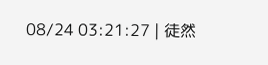08/24 03:21:27 | 徒然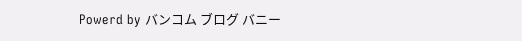Powerd by バンコム ブログ バニー